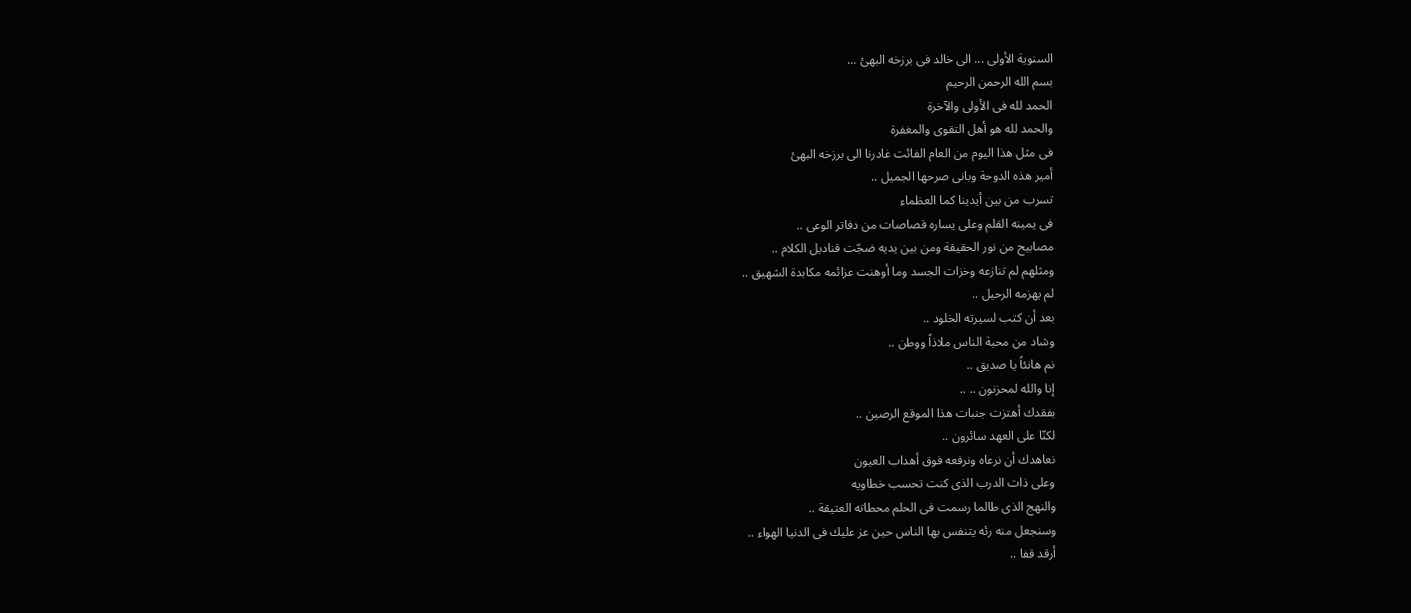السنوية الأولى ... الى خالد فى برزخه البهئ ...
بسم الله الرحمن الرحيم
الحمد لله فى الأولى والآخرة
والحمد لله هو أهل التقوى والمغفرة
فى مثل هذا اليوم من العام الفائت غادرنا الى برزخه البهئ
أمير هذه الدوحة وبانى صرحها الجميل ..
تسرب من بين أيدينا كما العظماء
فى يمينه القلم وعلى يساره قصاصات من دفاتر الوعى ..
مصابيح من نور الحقيقة ومن بين يديه ضجّت قناديل الكلام ..
ومثلهم لم تنازعه وخزات الجسد وما أوهنت عزائمه مكابدة الشهيق ..
لم يهزمه الرحيل ..
بعد أن كتب لسيرته الخلود ..
وشاد من محبة الناس ملاذاً ووطن ..
نم هانئاً يا صديق ..
إنا والله لمحزنون .. ..
بفقدك أهتزت جنبات هذا الموقع الرصين ..
لكنّا على العهد سائرون ..
نعاهدك أن نرعاه ونرفعه فوق أهداب العيون
وعلى ذات الدرب الذى كنت تحسب خطاويه
والنهج الذى طالما رسمت فى الحلم محطاته العتيقة ..
وسنجعل منه رئه يتنفس بها الناس حين عز عليك فى الدنيا الهواء ..
أرقد قفا ..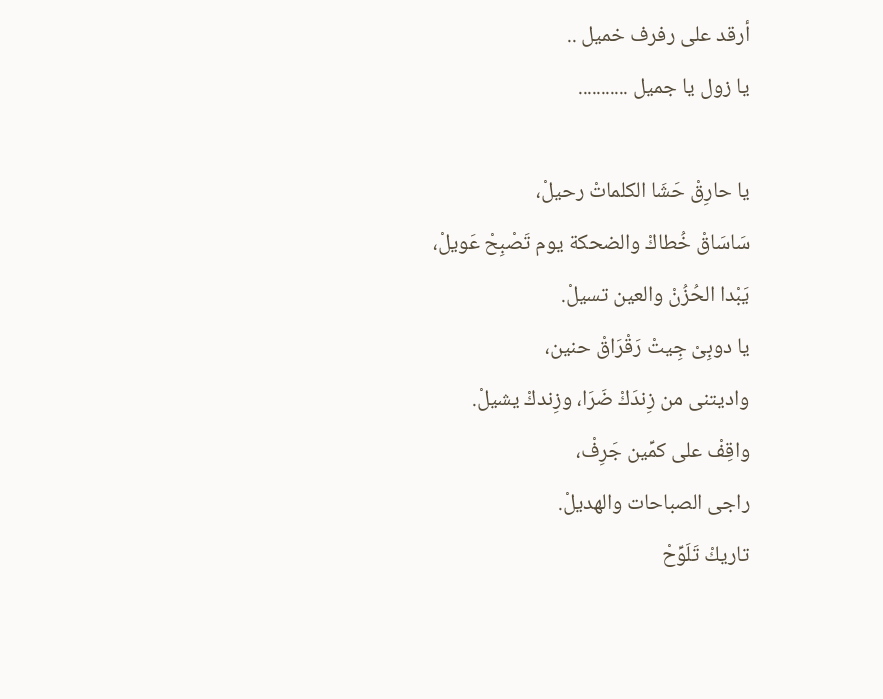أرقد على رفرف خميل ..
يا زول يا جميل ...........

يا حارِقْ حَشَا الكلماتْ رحيلْ،
سَاسَاقْ خُطاكْ والضحكة يوم تَصْبِحْ عَويلْ،
يَبْدا الحُزُنْ والعين تسيلْ.
يا دوبِىْ جِيتْ رَقْرَاقْ حنين،
واديتنى من زِندَكْ ضَرَا، وزِندكْ يشيلْ.
واقِفْ على كمِّين جَرِفْ،
راجى الصباحات والهديلْ.
تاريكْ تَلَوِّحْ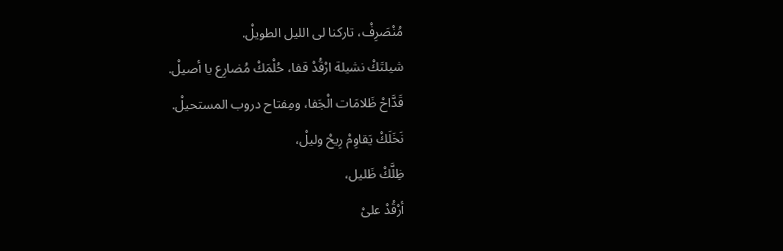مُنْصَرِفْ، تاركنا لى الليل الطويلْ.
شيلتَكْ نشيلة ارْقُدْ قفا، حُلْمَكْ مُضارِع يا أصيلْ.
قَدَّاحْ ظَلامَات الْجَفا، ومِفتاح دروب المستحيلْ.
نَخَلَكْ يَقاوِمْ رِيحْ وليلْ،
ظِلَّكْ ظَليل،
أرْقُدْ علىْ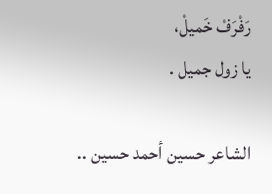رَفْرَفْ خَميلْ،
يا زول جميل .

الشاعر حسين أحمد حسين ..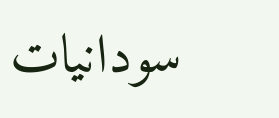سودانيات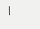|